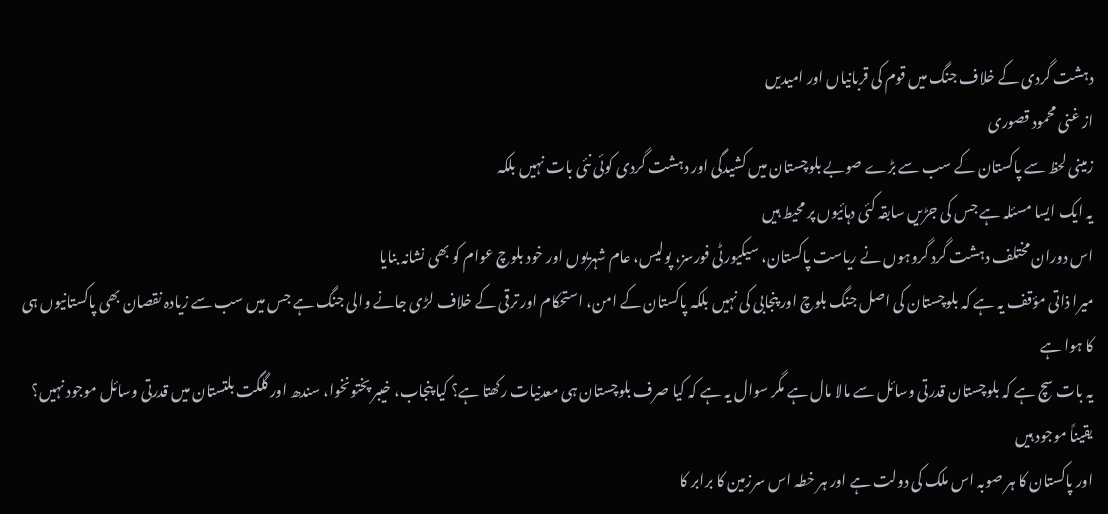دہشت گردی کے خلاف جنگ میں قوم کی قربانیاں اور امیدیں
از غنی محمود قصوری
زمینی لحظ سے پاکستان کے سب سے بڑے صوبے بلوچستان میں کشیدگی اور دہشت گردی کوئی نئی بات نہیں بلکہ
یہ ایک ایسا مسئلہ ہے جس کی جڑیں سابقہ کئی دہائیوں پر محیط ہیں
اس دوران مختلف دہشت گرد گروہوں نے ریاست پاکستان، سیکیورٹی فورسز، پولیس، عام شہریوں اور خود بلوچ عوام کو بھی نشانہ بنایا
میرا ذاتی مؤقف یہ ہے کہ بلوچستان کی اصل جنگ بلوچ اور پنجابی کی نہیں بلکہ پاکستان کے امن، استحکام اور ترقی کے خلاف لڑی جانے والی جنگ ہے جس میں سب سے زیادہ نقصان بھی پاکستانیوں ہی کا ہوا ہے
یہ بات سچ ہے کہ بلوچستان قدرتی وسائل سے مالا مال ہے مگر سوال یہ ہے کہ کیا صرف بلوچستان ہی معدنیات رکھتا ہے؟ کیا پنجاب، خیبر پختونخوا، سندھ اور گلگت بلتستان میں قدرتی وسائل موجود نہیں؟ یقیناً موجود ہیں
اور پاکستان کا ہر صوبہ اس ملک کی دولت ہے اور ہر خطہ اس سرزمین کا برابر کا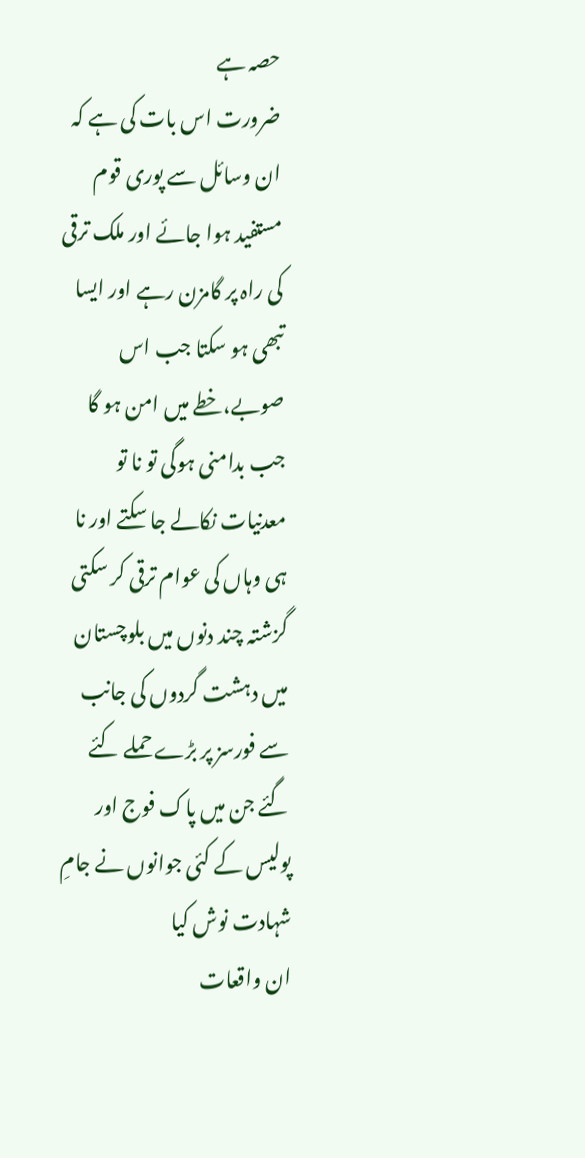حصہ ہے
ضرورت اس بات کی ہے کہ ان وسائل سے پوری قوم مستفید ہوا جائے اور ملک ترقی کی راہ پر گامزن رہے اور ایسا تبھی ہو سکتا جب اس صوبے،خطے میں امن ہو گا جب بدامنی ہوگی تو نا تو معدنیات نکالے جا سکتے اور نا ہی وہاں کی عوام ترقی کر سکتی
گزشتہ چند دنوں میں بلوچستان میں دہشت گردوں کی جانب سے فورسز پر بڑے حملے کئے گئے جن میں پاک فوج اور پولیس کے کئی جوانوں نے جامِ شہادت نوش کیا
ان واقعات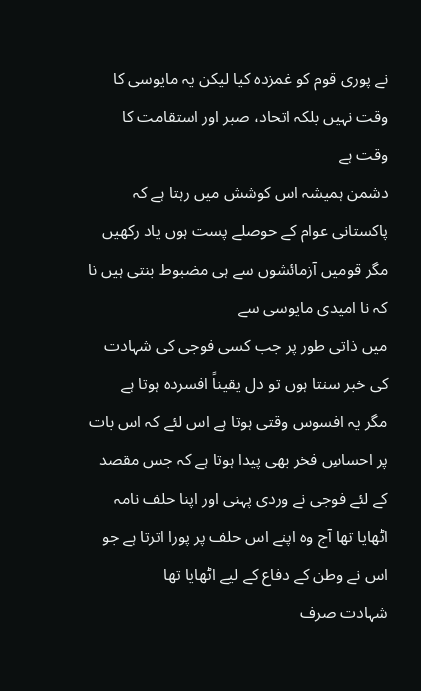نے پوری قوم کو غمزدہ کیا لیکن یہ مایوسی کا وقت نہیں بلکہ اتحاد، صبر اور استقامت کا وقت ہے
دشمن ہمیشہ اس کوشش میں رہتا ہے کہ پاکستانی عوام کے حوصلے پست ہوں یاد رکھیں مگر قومیں آزمائشوں سے ہی مضبوط بنتی ہیں نا کہ نا امیدی مایوسی سے
میں ذاتی طور پر جب کسی فوجی کی شہادت کی خبر سنتا ہوں تو دل یقیناً افسردہ ہوتا ہے
مگر یہ افسوس وقتی ہوتا ہے اس لئے کہ اس بات پر احساسِ فخر بھی پیدا ہوتا ہے کہ جس مقصد کے لئے فوجی نے وردی پہنی اور اپنا حلف نامہ اٹھایا تھا آج وہ اپنے اس حلف پر پورا اترتا ہے جو اس نے وطن کے دفاع کے لیے اٹھایا تھا
شہادت صرف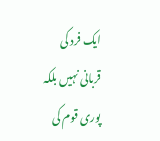ایک فرد کی قربانی نہیں بلکہ پوری قوم کی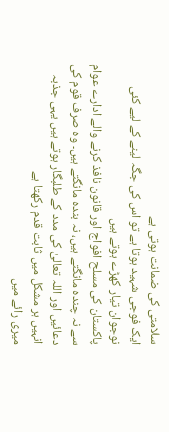سلامتی کی ضمانت ہوتی ہے
ایک فوجی شہید ہوتا ہے تو اس کی جگہ لینے کے لیے کئی نوجوان تیار کھڑے ہوتے ہیں
پاکستان کی مسلح افواج اور قانون نافذ کرنے والے ادارے عوام سے نہ چندہ مانگتے ہیں، نہ بندہ مانگتے ہیں۔ وہ صرف قوم کی دعائیں اور اللہ تعالیٰ کی مدد کے طلبگار ہوتے ہیں یہی جذبہ انہیں ہر مشکل میں ثابت قدم رکھتا ہے
میری رائے میں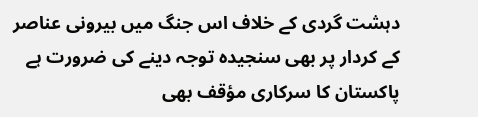دہشت گردی کے خلاف اس جنگ میں بیرونی عناصر کے کردار پر بھی سنجیدہ توجہ دینے کی ضرورت ہے
پاکستان کا سرکاری مؤقف بھی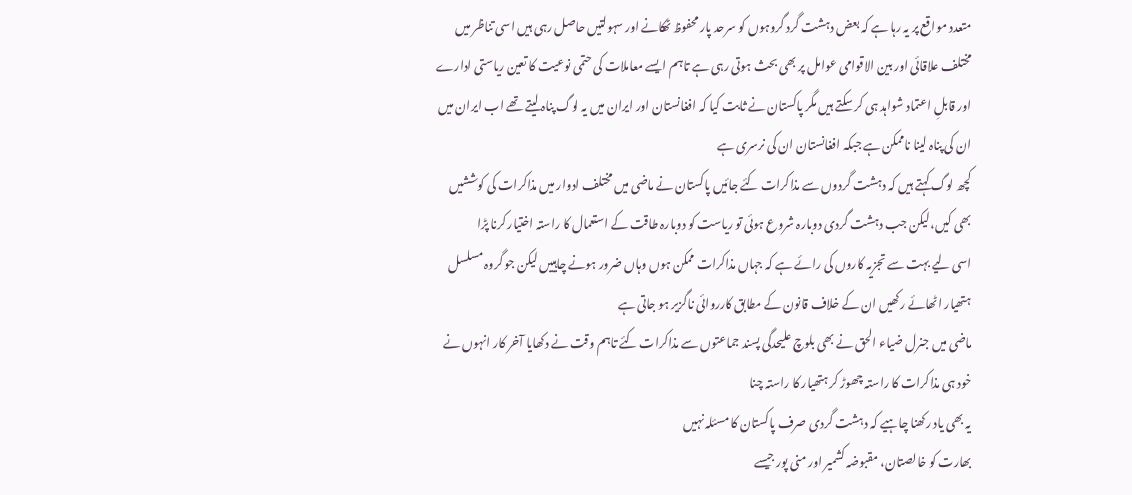متعدد مواقع پر یہ رہا ہے کہ بعض دہشت گرد گروہوں کو سرحد پار محفوظ ٹھکانے اور سہولتیں حاصل رہی ہیں اسی تناظر میں مختلف علاقائی اور بین الاقوامی عوامل پر بھی بحث ہوتی رہی ہے تاہم ایسے معاملات کی حتمی نوعیت کا تعین ریاستی ادارے اور قابلِ اعتماد شواہد ہی کر سکتے ہیں مگر پاکستان نے ثابت کیا کہ افغانستان اور ایران میں یہ لوگ پناہ لیتے تھے اب ایران میں ان کی پناہ لینا ناممکن ہے جبکہ افغانستان ان کی نرسری ہے
کچھ لوگ کہتے ہیں کہ دہشت گردوں سے مذاکرات کئے جائیں پاکستان نے ماضی میں مختلف ادوار میں مذاکرات کی کوششیں بھی کیں،لیکن جب دہشت گردی دوبارہ شروع ہوئی تو ریاست کو دوبارہ طاقت کے استعمال کا راستہ اختیار کرنا پڑا
اسی لیے بہت سے تجزیہ کاروں کی رائے ہے کہ جہاں مذاکرات ممکن ہوں وہاں ضرور ہونے چاہییں لیکن جو گروہ مسلسل ہتھیار اٹھائے رکھیں ان کے خلاف قانون کے مطابق کارروائی ناگزیر ہو جاتی ہے
ماضی میں جنرل ضیاء الحق نے بھی بلوچ علیحدگی پسند جماعتوں سے مذاکرات کئے تاہم وقت نے دکھایا آخر کار انہوں نے خود ہی مذاکرات کا راستہ چھوڑ کر ہتھیار کا راستہ چنا
یہ بھی یاد رکھنا چاہیے کہ دہشت گردی صرف پاکستان کا مسئلہ نہیں
بھارت کو خالصتان، مقبوضہ کشمیر اور منی پور جیسے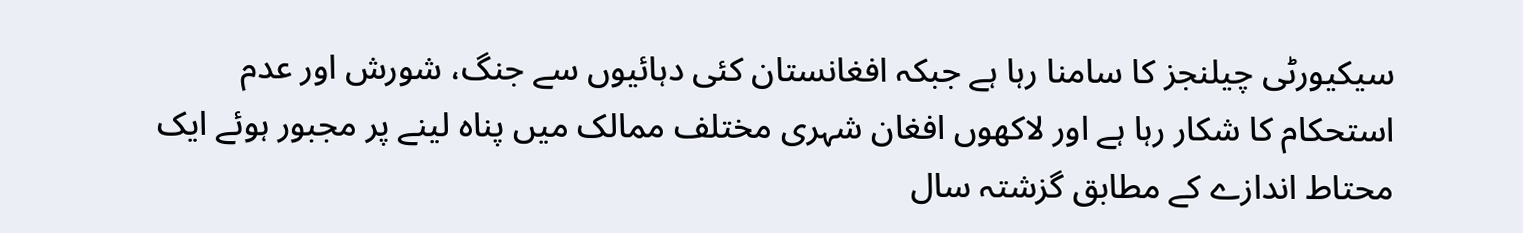سیکیورٹی چیلنجز کا سامنا رہا ہے جبکہ افغانستان کئی دہائیوں سے جنگ، شورش اور عدم استحکام کا شکار رہا ہے اور لاکھوں افغان شہری مختلف ممالک میں پناہ لینے پر مجبور ہوئے ایک محتاط اندازے کے مطابق گزشتہ سال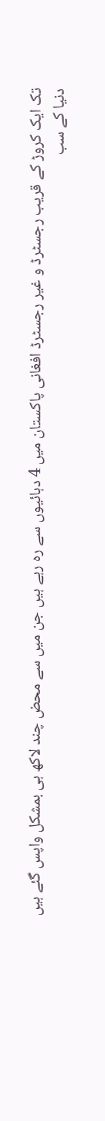تک ایک کروڑ کے قریب رجسٹرڈ و غیر رجسٹرڈ افغانی پاکستان میں 4 دہائیوں سے رہ رہے ہیں جن میں سے محض چند لاکھ ہی بمشکل واپس گئے ہیں
دنیا کے سب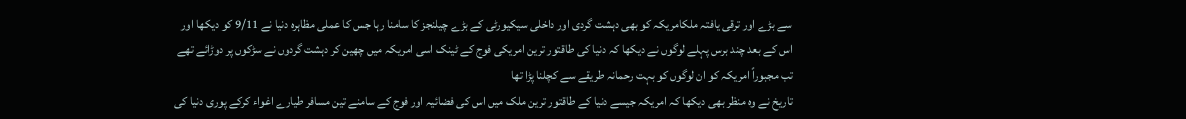سے بڑے اور ترقی یافتہ ملکامریکہ کو بھی دہشت گردی اور داخلی سیکیورٹی کے بڑے چیلنجز کا سامنا رہا جس کا عملی مظاہرہ دنیا نے 9/11 کو دیکھا اور اس کے بعد چند برس پہلے لوگوں نے دیکھا کہ دنیا کی طاقتور ترین امریکی فوج کے ٹینک اسی امریکہ میں چھین کر دہشت گردوں نے سڑکوں پر دوڑائے تھے تب مجبوراً امریکہ کو ان لوگوں کو بہت رحمانہ طریقے سے کچلنا پڑا تھا
تاریخ نے وہ منظر بھی دیکھا کہ امریکہ جیسے دنیا کے طاقتور ترین ملک میں اس کی فضائیہ اور فوج کے سامنے تین مسافر طیارے اغواء کرکے پوری دنیا کی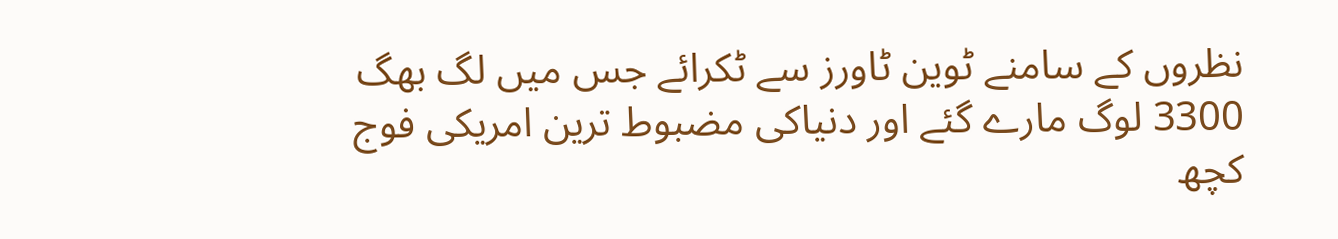نظروں کے سامنے ٹوین ٹاورز سے ٹکرائے جس میں لگ بھگ 3300 لوگ مارے گئے اور دنیاکی مضبوط ترین امریکی فوج کچھ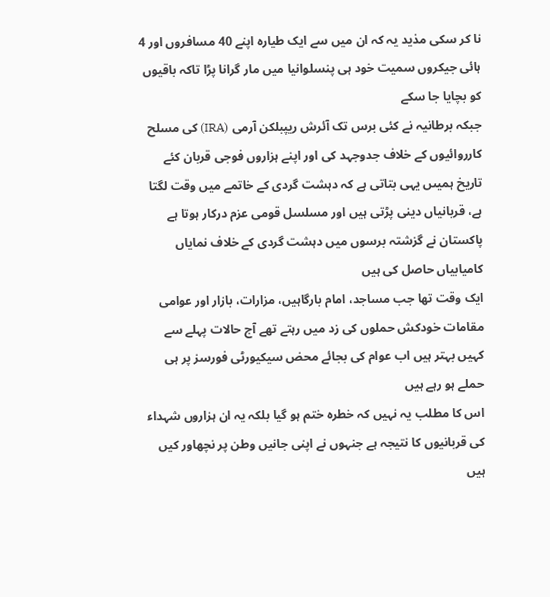نا کر سکی مذید یہ کہ ان میں سے ایک طیارہ اپنے 40 مسافروں اور 4 ہائی جیکروں سمیت خود ہی پنسلوانیا میں مار گرانا پڑا تاکہ باقیوں کو بچایا جا سکے
جبکہ برطانیہ نے کئی برس تک آئرش ریپبلکن آرمی (IRA) کی مسلح کارروائیوں کے خلاف جدوجہد کی اور اپنے ہزاروں فوجی قربان کئے
تاریخ ہمیںں یہی بتاتی ہے کہ دہشت گردی کے خاتمے میں وقت لگتا ہے، قربانیاں دینی پڑتی ہیں اور مسلسل قومی عزم درکار ہوتا ہے
پاکستان نے گزشتہ برسوں میں دہشت گردی کے خلاف نمایاں کامیابیاں حاصل کی ہیں
ایک وقت تھا جب مساجد، امام بارگاہیں، مزارات، بازار اور عوامی مقامات خودکش حملوں کی زد میں رہتے تھے آج حالات پہلے سے کہیں بہتر ہیں اب عوام کی بجائے محض سیکیورٹی فورسز پر ہی حملے ہو رہے ہیں
اس کا مطلب یہ نہیں کہ خطرہ ختم ہو گیا بلکہ یہ ان ہزاروں شہداء کی قربانیوں کا نتیجہ ہے جنہوں نے اپنی جانیں وطن پر نچھاور کیں ہیں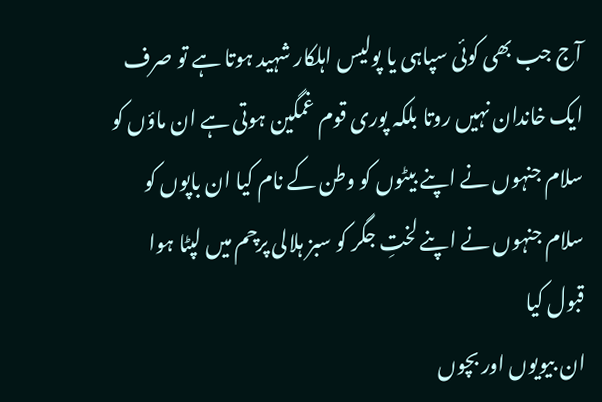آج جب بھی کوئی سپاہی یا پولیس اہلکار شہید ہوتا ہے تو صرف ایک خاندان نہیں روتا بلکہ پوری قوم غمگین ہوتی ہے ان ماؤں کو سلام جنہوں نے اپنے بیٹوں کو وطن کے نام کیا ان باپوں کو سلام جنہوں نے اپنے لختِ جگر کو سبز ہلالی پرچم میں لپٹا ہوا قبول کیا
ان بیویوں اور بچوں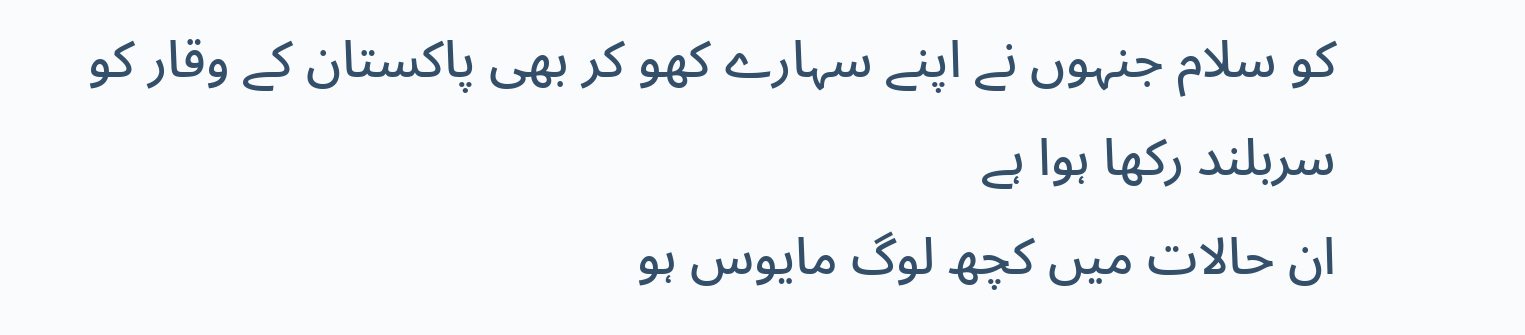کو سلام جنہوں نے اپنے سہارے کھو کر بھی پاکستان کے وقار کو سربلند رکھا ہوا ہے
ان حالات میں کچھ لوگ مایوس ہو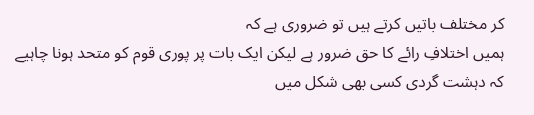کر مختلف باتیں کرتے ہیں تو ضروری ہے کہ
ہمیں اختلافِ رائے کا حق ضرور ہے لیکن ایک بات پر پوری قوم کو متحد ہونا چاہیے کہ دہشت گردی کسی بھی شکل میں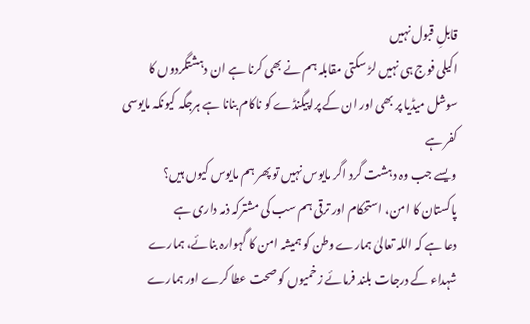قابلِ قبول نہیں
اکیلی فوج ہی نہیں لڑ سکتی مقابلہ ہم نے بھی کرنا ہے ان دہشتگردوں کا سوشل میڈیا پر بھی اور ان کے پراپیگنڈے کو ناکام بنانا ہے ہرجگہ کیونکہ مایوسی کفر ہے
ویسے جب وہ دہشت گرد اگر مایوس نہیں تو پھر ہم مایوس کیوں ہیں؟
پاکستان کا امن، استحکام اور ترقی ہم سب کی مشترکہ ذمہ داری ہے
دعا ہے کہ اللہ تعالیٰ ہمارے وطن کو ہمیشہ امن کا گہوارہ بنائے، ہمارے شہداء کے درجات بلند فرمائے زخمیوں کو صحت عطا کرے اور ہمارے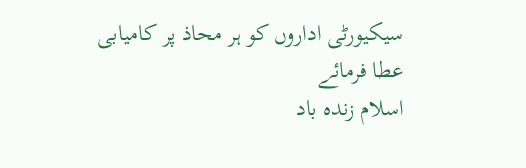سیکیورٹی اداروں کو ہر محاذ پر کامیابی عطا فرمائے
اسلام زندہ باد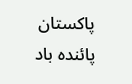پاکستان پائندہ باد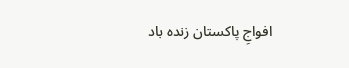افواجِ پاکستان زندہ باد